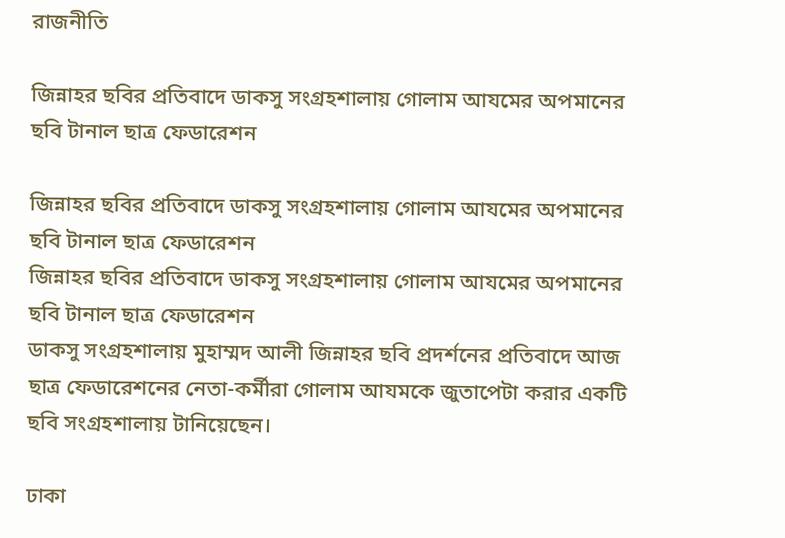রাজনীতি

জিন্নাহর ছবির প্রতিবাদে ডাকসু সংগ্রহশালায় গোলাম আযমের অপমানের ছবি টানাল ছাত্র ফেডারেশন

জিন্নাহর ছবির প্রতিবাদে ডাকসু সংগ্রহশালায় গোলাম আযমের অপমানের ছবি টানাল ছাত্র ফেডারেশন
জিন্নাহর ছবির প্রতিবাদে ডাকসু সংগ্রহশালায় গোলাম আযমের অপমানের ছবি টানাল ছাত্র ফেডারেশন
ডাকসু সংগ্রহশালায় মুহাম্মদ আলী জিন্নাহর ছবি প্রদর্শনের প্রতিবাদে আজ ছাত্র ফেডারেশনের নেতা-কর্মীরা গোলাম আযমকে জুতাপেটা করার একটি ছবি সংগ্রহশালায় টানিয়েছেন।

ঢাকা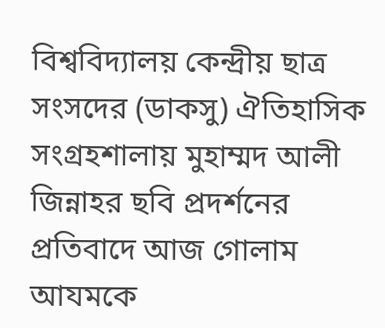বিশ্ববিদ্যালয় কেন্দ্রীয় ছাত্র সংসদের (ডাকসু) ঐতিহাসিক সংগ্রহশালায় মুহাম্মদ আলী জিন্নাহর ছবি প্রদর্শনের প্রতিবাদে আজ গোলাম আযমকে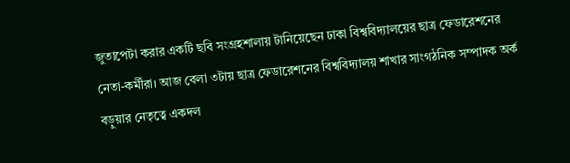জুতাপেটা করার একটি ছবি সংগ্রহশালায় টানিয়েছেন ঢাকা বিশ্ববিদ্যালয়ের ছাত্র ফেডারেশনের নেতা-কর্মীরা। আজ বেলা ৩টায় ছাত্র ফেডারেশনের বিশ্ববিদ্যালয় শাখার সাংগঠনিক সম্পাদক অর্ক বড়ুয়ার নেতৃত্বে একদল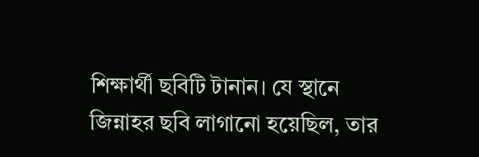শিক্ষার্থী ছবিটি টানান। যে স্থানে জিন্নাহর ছবি লাগানো হয়েছিল, তার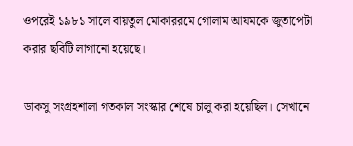ওপরেই ১৯৮১ সালে বায়তুল মোকাররমে গোলাম আযমকে জুতাপেটা করার ছবিটি লাগানো হয়েছে।

ডাকসু সংগ্রহশালা গতকাল সংস্কার শেষে চালু করা হয়েছিল। সেখানে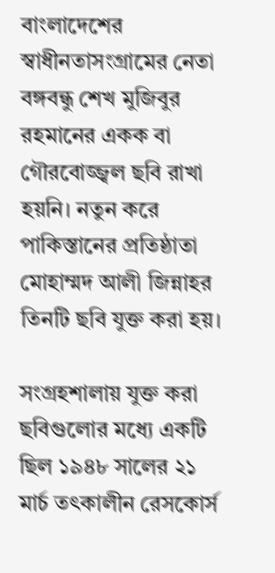বাংলাদেশের স্বাধীনতাসংগ্রামের নেতা বঙ্গবন্ধু শেখ মুজিবুর রহমানের একক বা গৌরবোজ্জ্বল ছবি রাখা হয়নি। নতুন করে পাকিস্তানের প্রতিষ্ঠাতা মোহাম্মদ আলী জিন্নাহর তিনটি ছবি যুক্ত করা হয়।

সংগ্রহশালায় যুক্ত করা ছবিগুলোর মধ্যে একটি ছিল ১৯৪৮ সালের ২১ মার্চ তৎকালীন রেসকোর্স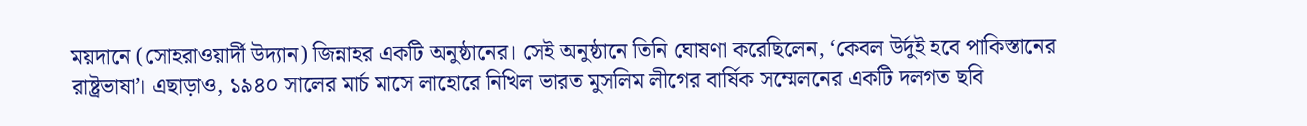ময়দানে (সোহরাওয়ার্দী উদ্যান) জিন্নাহর একটি অনুষ্ঠানের। সেই অনুষ্ঠানে তিনি ঘোষণা করেছিলেন, ‘কেবল উর্দুই হবে পাকিস্তানের রাষ্ট্রভাষা’। এছাড়াও, ১৯৪০ সালের মার্চ মাসে লাহোরে নিখিল ভারত মুসলিম লীগের বার্ষিক সম্মেলনের একটি দলগত ছবি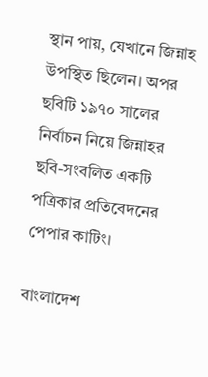স্থান পায়, যেখানে জিন্নাহ উপস্থিত ছিলেন। অপর ছবিটি ১৯৭০ সালের নির্বাচন নিয়ে জিন্নাহর ছবি-সংবলিত একটি পত্রিকার প্রতিবেদনের পেপার কাটিং।

বাংলাদেশ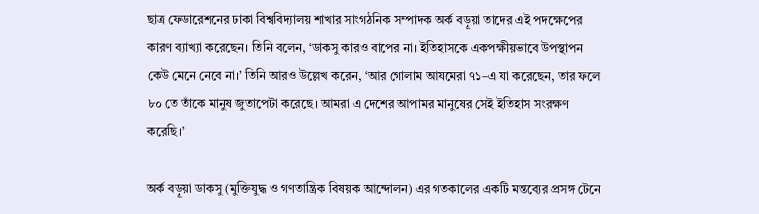ছাত্র ফেডারেশনের ঢাকা বিশ্ববিদ্যালয় শাখার সাংগঠনিক সম্পাদক অর্ক বড়ূয়া তাদের এই পদক্ষেপের কারণ ব্যাখ্যা করেছেন। তিনি বলেন, ‘ডাকসু কারও বাপের না। ইতিহাসকে একপক্ষীয়ভাবে উপস্থাপন কেউ মেনে নেবে না।’ তিনি আরও উল্লেখ করেন, ‘আর গোলাম আযমেরা ৭১–এ যা করেছেন, তার ফলে ৮০ তে তাঁকে মানুষ জুতাপেটা করেছে। আমরা এ দেশের আপামর মানুষের সেই ইতিহাস সংরক্ষণ করেছি।’

অর্ক বড়ূয়া ডাকসু (মুক্তিযুদ্ধ ও গণতান্ত্রিক বিষয়ক আন্দোলন) এর গতকালের একটি মন্তব্যের প্রসঙ্গ টেনে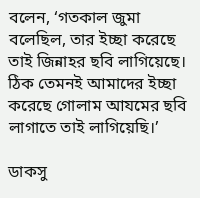বলেন, ‘গতকাল জুমা বলেছিল, তার ইচ্ছা করেছে তাই জিন্নাহর ছবি লাগিয়েছে। ঠিক তেমনই আমাদের ইচ্ছা করেছে গোলাম আযমের ছবি লাগাতে তাই লাগিয়েছি।’

ডাকসু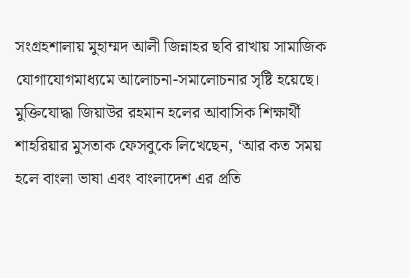সংগ্রহশালায় মুহাম্মদ আলী জিন্নাহর ছবি রাখায় সামাজিক যোগাযোগমাধ্যমে আলোচনা-সমালোচনার সৃষ্টি হয়েছে। মুক্তিযোদ্ধা জিয়াউর রহমান হলের আবাসিক শিক্ষার্থী শাহরিয়ার মুসতাক ফেসবুকে লিখেছেন, ‘আর কত সময় হলে বাংলা ভাষা এবং বাংলাদেশ এর প্রতি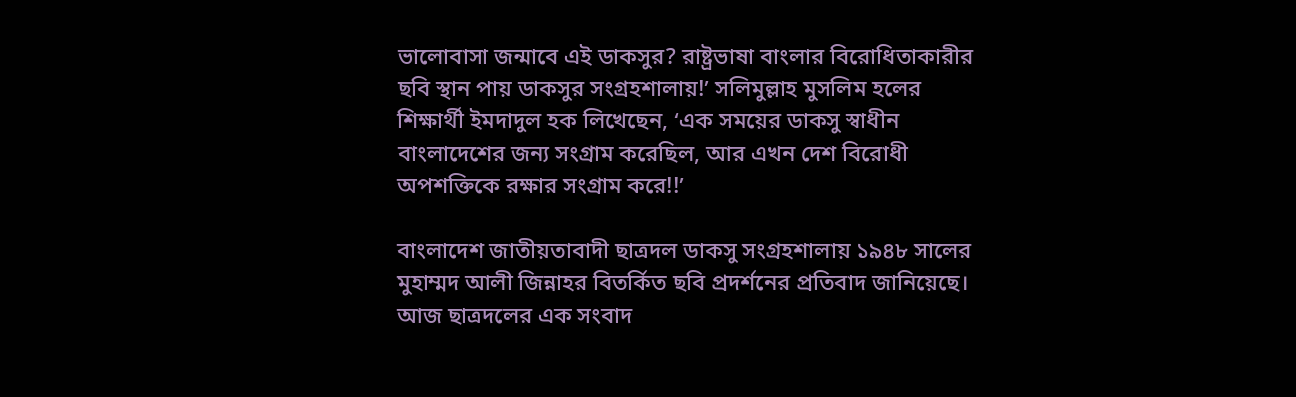ভালোবাসা জন্মাবে এই ডাকসুর? রাষ্ট্রভাষা বাংলার বিরোধিতাকারীর ছবি স্থান পায় ডাকসুর সংগ্রহশালায়!’ সলিমুল্লাহ মুসলিম হলের শিক্ষার্থী ইমদাদুল হক লিখেছেন, ‘এক সময়ের ডাকসু স্বাধীন বাংলাদেশের জন্য সংগ্রাম করেছিল, আর এখন দেশ বিরোধী অপশক্তিকে রক্ষার সংগ্রাম করে!!’

বাংলাদেশ জাতীয়তাবাদী ছাত্রদল ডাকসু সংগ্রহশালায় ১৯৪৮ সালের মুহাম্মদ আলী জিন্নাহর বিতর্কিত ছবি প্রদর্শনের প্রতিবাদ জানিয়েছে। আজ ছাত্রদলের এক সংবাদ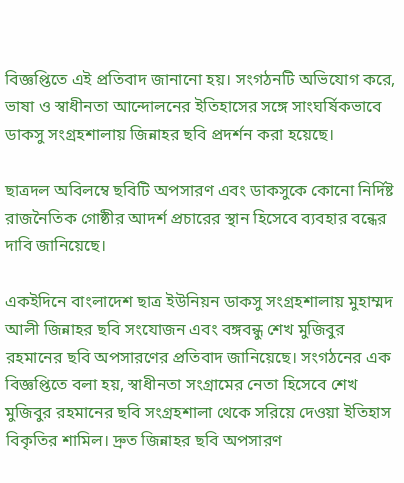বিজ্ঞপ্তিতে এই প্রতিবাদ জানানো হয়। সংগঠনটি অভিযোগ করে, ভাষা ও স্বাধীনতা আন্দোলনের ইতিহাসের সঙ্গে সাংঘর্ষিকভাবে ডাকসু সংগ্রহশালায় জিন্নাহর ছবি প্রদর্শন করা হয়েছে।

ছাত্রদল অবিলম্বে ছবিটি অপসারণ এবং ডাকসুকে কোনো নির্দিষ্ট রাজনৈতিক গোষ্ঠীর আদর্শ প্রচারের স্থান হিসেবে ব্যবহার বন্ধের দাবি জানিয়েছে।

একইদিনে বাংলাদেশ ছাত্র ইউনিয়ন ডাকসু সংগ্রহশালায় মুহাম্মদ আলী জিন্নাহর ছবি সংযোজন এবং বঙ্গবন্ধু শেখ মুজিবুর রহমানের ছবি অপসারণের প্রতিবাদ জানিয়েছে। সংগঠনের এক বিজ্ঞপ্তিতে বলা হয়, স্বাধীনতা সংগ্রামের নেতা হিসেবে শেখ মুজিবুর রহমানের ছবি সংগ্রহশালা থেকে সরিয়ে দেওয়া ইতিহাস বিকৃতির শামিল। দ্রুত জিন্নাহর ছবি অপসারণ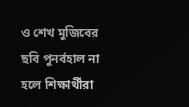ও শেখ মুজিবের ছবি পুনর্বহাল না হলে শিক্ষার্থীরা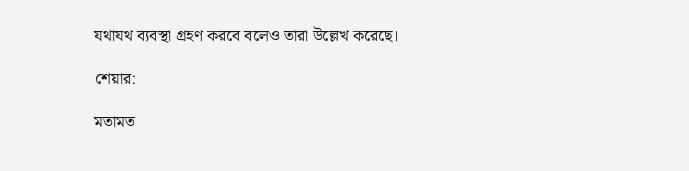যথাযথ ব্যবস্থা গ্রহণ করবে বলেও তারা উল্লেখ করেছে।

শেয়ার:

মতামত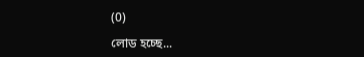(0)

লোড হচ্ছে...